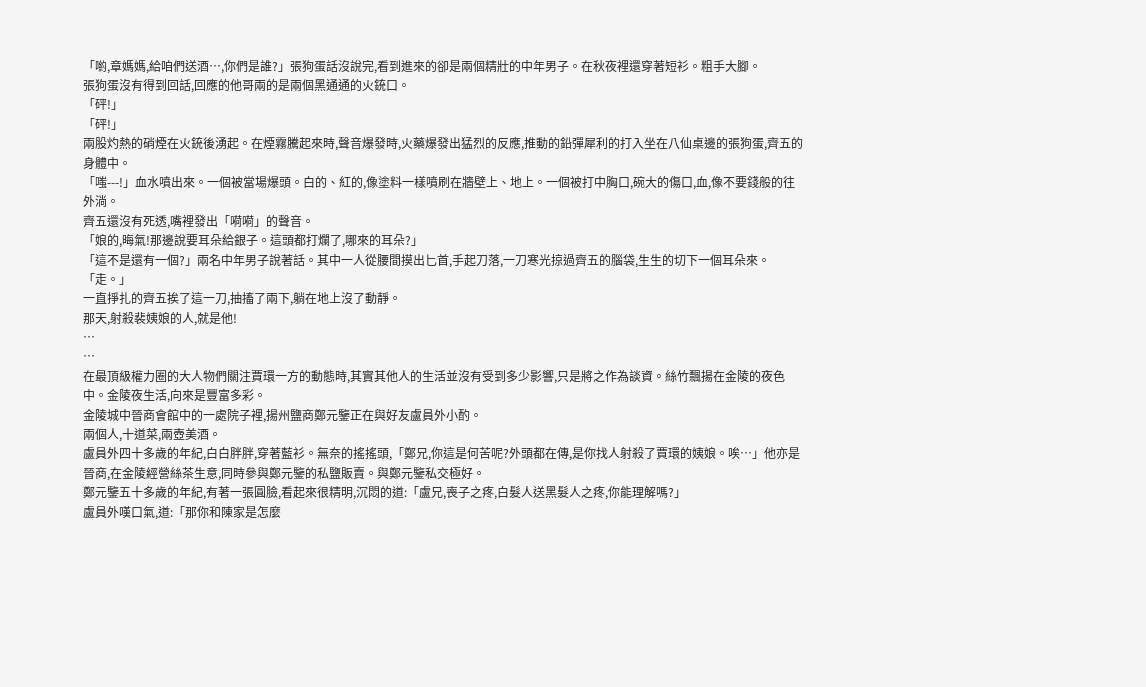「喲,章媽媽,給咱們送酒…,你們是誰?」張狗蛋話沒說完,看到進來的卻是兩個精壯的中年男子。在秋夜裡還穿著短衫。粗手大腳。
張狗蛋沒有得到回話,回應的他哥兩的是兩個黑通通的火銃口。
「砰!」
「砰!」
兩股灼熱的硝煙在火銃後湧起。在煙霧騰起來時,聲音爆發時,火藥爆發出猛烈的反應,推動的鉛彈犀利的打入坐在八仙桌邊的張狗蛋,齊五的身體中。
「嗤---!」血水噴出來。一個被當場爆頭。白的、紅的,像塗料一樣噴刷在牆壁上、地上。一個被打中胸口,碗大的傷口,血,像不要錢般的往外淌。
齊五還沒有死透,嘴裡發出「嗬嗬」的聲音。
「娘的,晦氣!那邊說要耳朵給銀子。這頭都打爛了,哪來的耳朵?」
「這不是還有一個?」兩名中年男子說著話。其中一人從腰間摸出匕首,手起刀落,一刀寒光掠過齊五的腦袋,生生的切下一個耳朵來。「走。」
一直掙扎的齊五挨了這一刀,抽搐了兩下,躺在地上沒了動靜。
那天,射殺裴姨娘的人,就是他!
…
…
在最頂級權力圈的大人物們關注賈環一方的動態時,其實其他人的生活並沒有受到多少影響,只是將之作為談資。絲竹飄揚在金陵的夜色中。金陵夜生活,向來是豐富多彩。
金陵城中晉商會館中的一處院子裡,揚州鹽商鄭元鑒正在與好友盧員外小酌。
兩個人,十道菜,兩壺美酒。
盧員外四十多歲的年紀,白白胖胖,穿著藍衫。無奈的搖搖頭,「鄭兄,你這是何苦呢?外頭都在傳,是你找人射殺了賈環的姨娘。唉…」他亦是晉商,在金陵經營絲茶生意,同時參與鄭元鑒的私鹽販賣。與鄭元鑒私交極好。
鄭元鑒五十多歲的年紀,有著一張圓臉,看起來很精明,沉悶的道:「盧兄,喪子之疼,白髮人送黑髮人之疼,你能理解嗎?」
盧員外嘆口氣,道:「那你和陳家是怎麼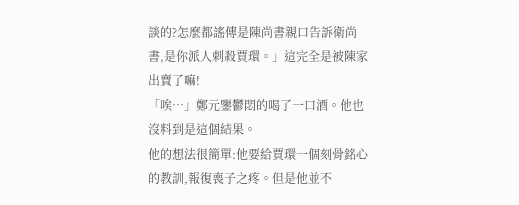談的?怎麼都謠傳是陳尚書親口告訴衛尚書,是你派人刺殺賈環。」這完全是被陳家出賣了嘛!
「唉…」鄭元鑒鬱悶的喝了一口酒。他也沒料到是這個結果。
他的想法很簡單:他要給賈環一個刻骨銘心的教訓,報復喪子之疼。但是他並不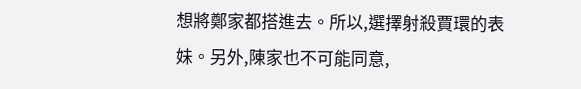想將鄭家都搭進去。所以,選擇射殺賈環的表妹。另外,陳家也不可能同意,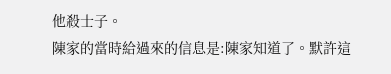他殺士子。
陳家的當時給過來的信息是:陳家知道了。默許這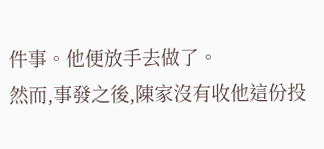件事。他便放手去做了。
然而,事發之後,陳家沒有收他這份投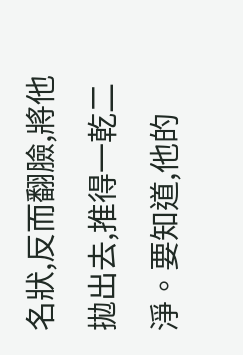名狀,反而翻臉,將他拋出去,推得一乾二淨。要知道,他的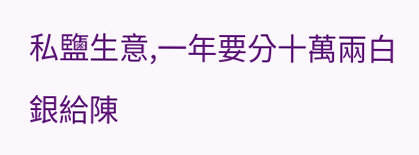私鹽生意,一年要分十萬兩白銀給陳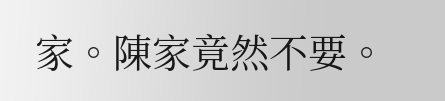家。陳家竟然不要。